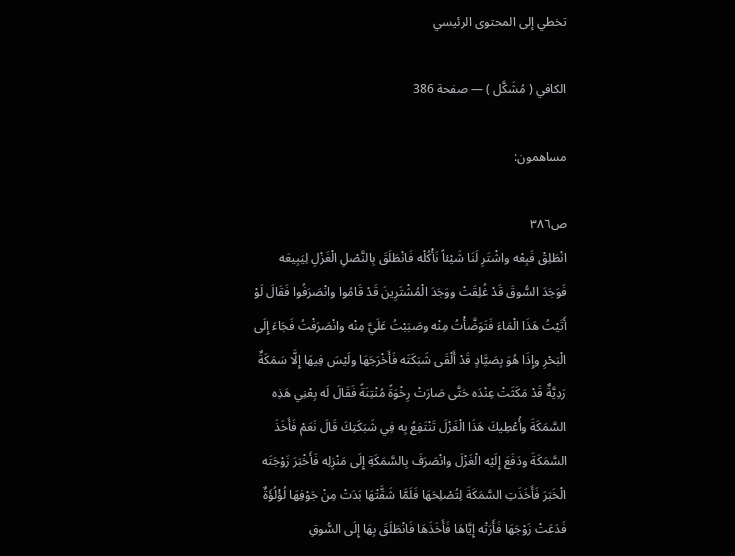تخطي إلى المحتوى الرئيسي

الكافي ( مُشَكَّل ) — صفحة 386

مساهمون:

ص٣٨٦
انْطَلِقْ فَبِعْه واشْتَرِ لَنَا شَيْئاً نَأْكُلْه فَانْطَلَقَ بِالنَّصْلِ الْغَزْلِ لِيَبِيعَه فَوَجَدَ السُّوقَ قَدْ غُلِقَتْ ووَجَدَ الْمُشْتَرِينَ قَدْ قَامُوا وانْصَرَفُوا فَقَالَ لَوْ أَتَيْتُ هَذَا الْمَاءَ فَتَوَضَّأْتُ مِنْه وصَبَبْتُ عَلَيَّ مِنْه وانْصَرَفْتُ فَجَاءَ إِلَى الْبَحْرِ وإِذَا هُوَ بِصَيَّادٍ قَدْ أَلْقَى شَبَكَتَه فَأَخْرَجَهَا ولَيْسَ فِيهَا إِلَّا سَمَكَةٌ رَدِيَّةٌ قَدْ مَكَثَتْ عِنْدَه حَتَّى صَارَتْ رِخْوَةً مُنْتِنَةً فَقَالَ لَه بِعْنِي هَذِه السَّمَكَةَ وأُعْطِيكَ هَذَا الْغَزْلَ تَنْتَفِعُ بِه فِي شَبَكَتِكَ قَالَ نَعَمْ فَأَخَذَ السَّمَكَةَ ودَفَعَ إِلَيْه الْغَزْلَ وانْصَرَفَ بِالسَّمَكَةِ إِلَى مَنْزِلِه فَأَخْبَرَ زَوْجَتَه الْخَبَرَ فَأَخَذَتِ السَّمَكَةَ لِتُصْلِحَهَا فَلَمَّا شَقَّتْهَا بَدَتْ مِنْ جَوْفِهَا لُؤْلُؤَةٌ فَدَعَتْ زَوْجَهَا فَأَرَتْه إِيَّاهَا فَأَخَذَهَا فَانْطَلَقَ بِهَا إِلَى السُّوقِ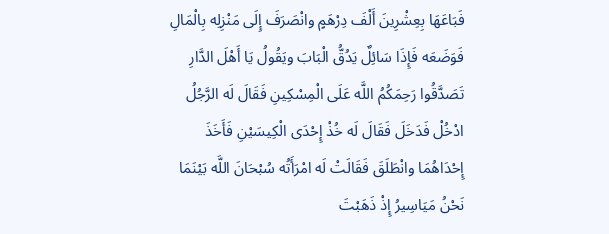فَبَاعَهَا بِعِشْرِينَ أَلْفَ دِرْهَمٍ وانْصَرَفَ إِلَى مَنْزِلِه بِالْمَالِ فَوَضَعَه فَإِذَا سَائِلٌ يَدُقُّ الْبَابَ ويَقُولُ يَا أَهْلَ الدَّارِ تَصَدَّقُوا رَحِمَكُمُ اللَّه عَلَى الْمِسْكِينِ فَقَالَ لَه الرَّجُلُ ادْخُلْ فَدَخَلَ فَقَالَ لَه خُذْ إِحْدَى الْكِيسَيْنِ فَأَخَذَ إِحْدَاهُمَا وانْطَلَقَ فَقَالَتْ لَه امْرَأَتُه سُبْحَانَ اللَّه بَيْنَمَا نَحْنُ مَيَاسِيرُ إِذْ ذَهَبْتَ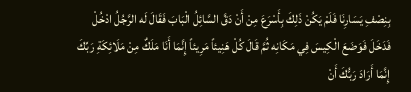بِنِصْفِ يَسَارِنَا فَلَمْ يَكُنْ ذَلِكَ بِأَسْرَعَ مِنْ أَنْ دَقَّ السَّائِلُ الْبَابَ فَقَالَ لَه الرَّجُلُ ادْخُلْ فَدَخَلَ فَوَضَعَ الْكِيسَ فِي مَكَانِه ثُمَّ قَالَ كُلْ هَنِيئاً مَرِيئاً إِنَّمَا أَنَا مَلَكٌ مِنْ مَلَائِكَةِ رَبِّكَ إِنَّمَا أَرَادَ رَبُّكَ أَنْ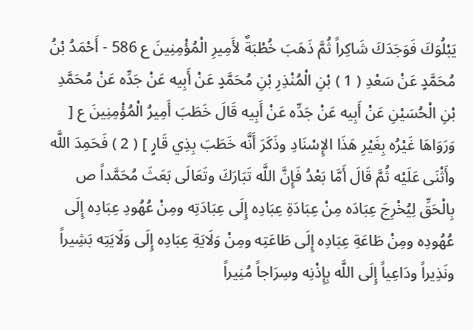يَبْلُوَكَ فَوَجَدَكَ شَاكِراً ثُمَّ ذَهَبَ خُطْبَةٌ لأَمِيرِ الْمُؤْمِنِينَ ع 586 - أَحْمَدُ بْنُ مُحَمَّدٍ عَنْ سَعْدِ ( 1 ) بْنِ الْمُنْذِرِ بْنِ مُحَمَّدٍ عَنْ أَبِيه عَنْ جَدِّه عَنْ مُحَمَّدِ بْنِ الْحُسَيْنِ عَنْ أَبِيه عَنْ جَدِّه عَنْ أَبِيه قَالَ خَطَبَ أَمِيرُ الْمُؤْمِنِينَ ع [ وَرَوَاهَا غَيْرُه بِغَيْرِ هَذَا الإِسْنَادِ وذَكَرَ أَنَّه خَطَبَ بِذِي قَارٍ ] ( 2 ) فَحَمِدَ اللَّه وأَثْنَى عَلَيْه ثُمَّ قَالَ أَمَّا بَعْدُ فَإِنَّ اللَّه تَبَارَكَ وتَعَالَى بَعَثَ مُحَمَّداً ص بِالْحَقِّ لِيُخْرِجَ عِبَادَه مِنْ عِبَادَةِ عِبَادِه إِلَى عِبَادَتِه ومِنْ عُهُودِ عِبَادِه إِلَى عُهُودِه ومِنْ طَاعَةِ عِبَادِه إِلَى طَاعَتِه ومِنْ وَلَايَةِ عِبَادِه إِلَى وَلَايَتِه بَشِيراً ونَذِيراً ودَاعِياً إِلَى اللَّه بِإِذْنِه وسِرَاجاً مُنِيراً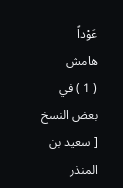عَوْداً
هامش
( 1 ) في بعض النسخ [ سعيد بن المنذر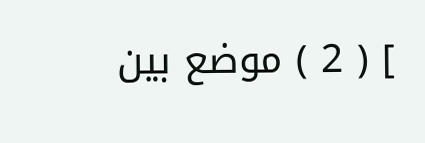] ( 2 ) موضع بين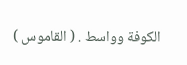الكوفة وواسط . ( القاموس )